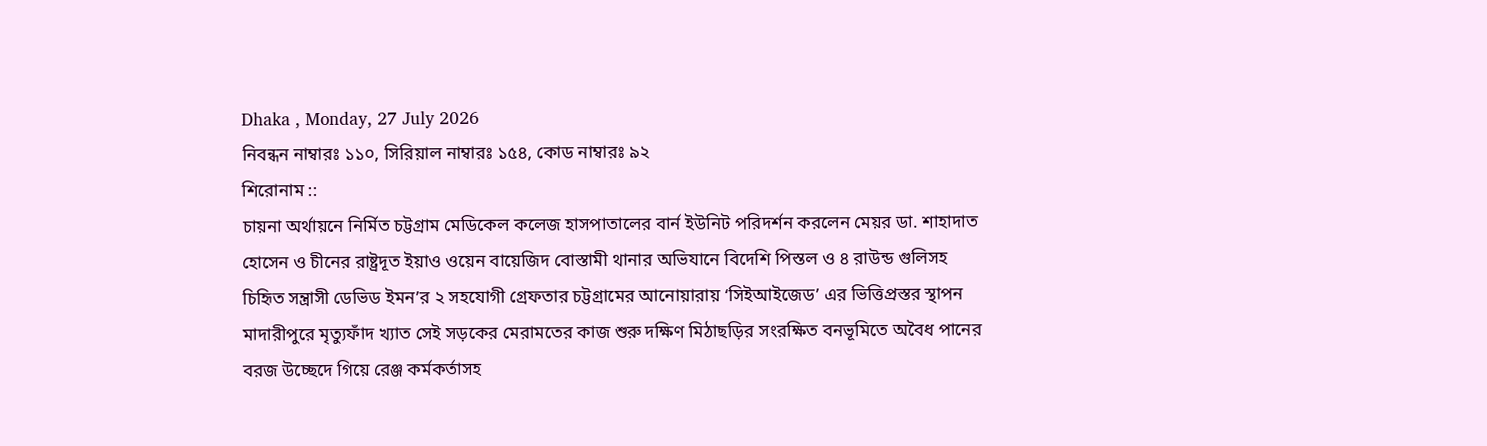Dhaka , Monday, 27 July 2026
নিবন্ধন নাম্বারঃ ১১০, সিরিয়াল নাম্বারঃ ১৫৪, কোড নাম্বারঃ ৯২
শিরোনাম ::
চায়না অর্থায়নে নির্মিত চট্টগ্রাম মেডিকেল কলেজ হাসপাতালের বার্ন ইউনিট পরিদর্শন করলেন মেয়র ডা. শাহাদাত হোসেন ও চীনের রাষ্ট্রদূত ইয়াও ওয়েন বায়েজিদ বোস্তামী থানার অভিযানে বিদেশি পিস্তল ও ৪ রাউন্ড গুলিসহ চিহিৃত সন্ত্রাসী ডেভিড ইমন’র ২ সহযোগী গ্রেফতার চট্টগ্রামের আনোয়ারায় ‘সিইআইজেড’ এর ভিত্তিপ্রস্তর স্থাপন মাদারীপুরে মৃত্যুফাঁদ খ্যাত সেই সড়কের মেরামতের কাজ শুরু দক্ষিণ মিঠাছড়ির সংরক্ষিত বনভূমিতে অবৈধ পানের বরজ উচ্ছেদে গিয়ে রেঞ্জ কর্মকর্তাসহ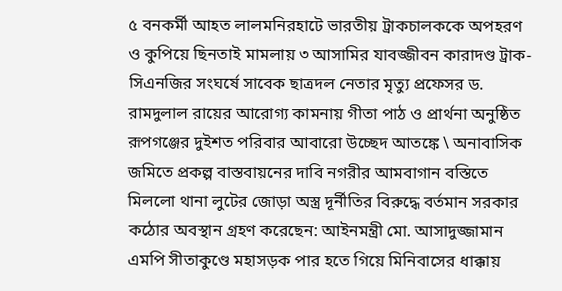৫ বনকর্মী আহত লালমনিরহাটে ভারতীয় ট্রাকচালককে অপহরণ ও কুপিয়ে ছিনতাই মামলায় ৩ আসামির যাবজ্জীবন কারাদণ্ড ট্রাক-সিএনজির সংঘর্ষে সাবেক ছাত্রদল নেতার মৃত্যু প্রফেসর ড. রামদুলাল রায়ের আরোগ্য কামনায় গীতা পাঠ ও প্রার্থনা অনুষ্ঠিত রূপগঞ্জের দুইশত পরিবার আবারো উচ্ছেদ আতঙ্কে \ অনাবাসিক জমিতে প্রকল্প বাস্তবায়নের দাবি নগরীর আমবাগান বস্তিতে মিললো থানা লুটের জোড়া অস্ত্র দূর্নীতির বিরুদ্ধে বর্তমান সরকার কঠোর অবস্থান গ্রহণ করেছেন: আইনমন্ত্রী মো. আসাদুজ্জামান এমপি সীতাকুণ্ডে মহাসড়ক পার হতে গিয়ে মিনিবাসের ধাক্কায়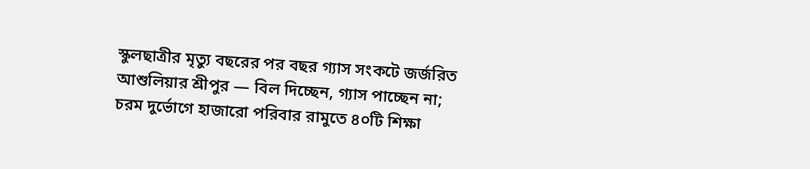স্কুলছাত্রীর মৃত্যু বছরের পর বছর গ্যাস সংকটে জর্জরিত আশুলিয়ার শ্রীপুর — বিল দিচ্ছেন, গ্যাস পাচ্ছেন না; চরম দুর্ভোগে হাজারো পরিবার রামুতে ৪০টি শিক্ষা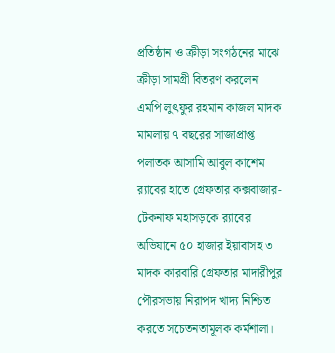প্রতিষ্ঠান ও ক্রীড়া সংগঠনের মাঝে ক্রীড়া সামগ্রী বিতরণ করলেন এমপি লুৎফুর রহমান কাজল মাদক মামলায় ৭ বছরের সাজাপ্রাপ্ত পলাতক আসামি আবুল কাশেম র‍্যাবের হাতে গ্রেফতার কক্সবাজার-টেকনাফ মহাসড়কে র‍্যাবের অভিযানে ৫০ হাজার ইয়াবাসহ ৩ মাদক কারবারি গ্রেফতার মাদারীপুর পৌরসভায় নিরাপদ খাদ্য নিশ্চিত করতে সচেতনতামূলক কর্মশালা।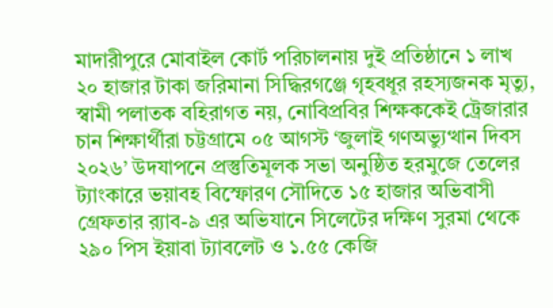মাদারীপুরে মোবাইল কোর্ট পরিচালনায় দুই প্রতিষ্ঠানে ১ লাখ ২০ হাজার টাকা জরিমানা সিদ্ধিরগঞ্জে গৃহবধূর রহস্যজনক মৃত্যু, স্বামী পলাতক বহিরাগত নয়, নোবিপ্রবির শিক্ষককেই ট্রেজারার চান শিক্ষার্থীরা চট্টগ্রামে ০৫ আগস্ট ‘জুলাই গণঅভ্যুত্থান দিবস ২০২৬’ উদযাপনে প্রস্তুতিমূলক সভা অনুষ্ঠিত হরমুজে তেলের ট্যাংকারে ভয়াবহ বিস্ফোরণ সৌদিতে ১৫ হাজার অভিবাসী গ্রেফতার র‍্যাব-৯ এর অভিযানে সিলেটের দক্ষিণ সুরমা থেকে ২৯০ পিস ইয়াবা ট্যাবলেট ও ১.৫৫ কেজি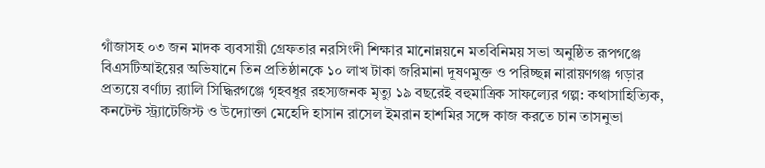গাঁজাসহ ০৩ জন মাদক ব্যবসায়ী গ্রেফতার নরসিংদী শিক্ষার মানোন্নয়নে মতবিনিময় সভা অনুষ্ঠিত রূপগঞ্জে বিএসটিআইয়ের অভিযানে তিন প্রতিষ্ঠানকে ১০ লাখ টাকা জরিমানা দূষণমুক্ত ও পরিচ্ছন্ন নারায়ণগঞ্জ গড়ার প্রত্যয়ে বর্ণাঢ্য র‍্যালি সিদ্ধিরগঞ্জে গৃহবধূর রহস্যজনক মৃত্যু ১৯ বছরেই বহুমাত্রিক সাফল্যের গল্প: কথাসাহিত্যিক, কনটেন্ট স্ট্র্যাটেজিস্ট ও উদ্যোক্তা মেহেদি হাসান রাসেল ইমরান হাশমির সঙ্গে কাজ করতে চান তাসনুভা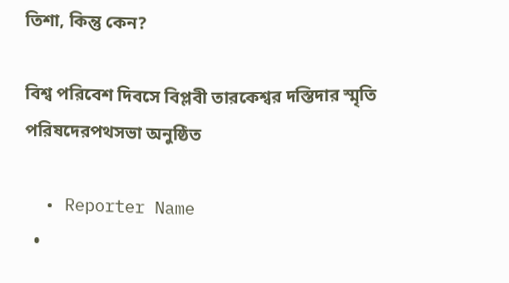তিশা, কিন্তু কেন?

বিশ্ব পরিবেশ দিবসে বিপ্লবী তারকেশ্বর দস্তিদার স্মৃতি পরিষদেরপথসভা অনুষ্ঠিত

  • Reporter Name
  •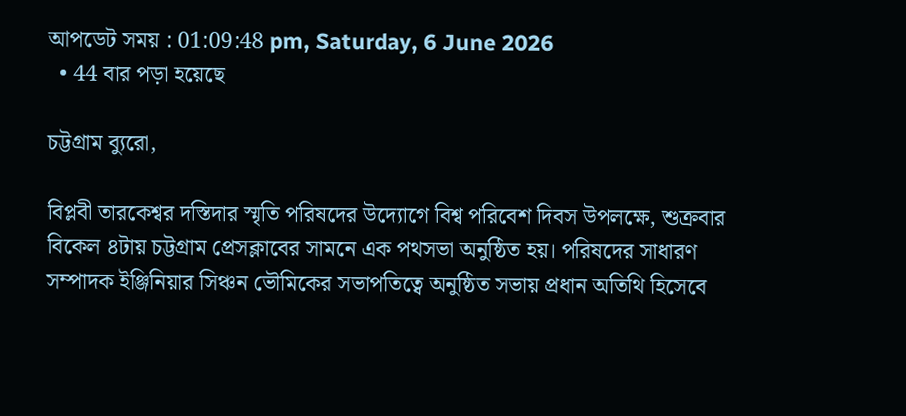আপডেট সময় : 01:09:48 pm, Saturday, 6 June 2026
  • 44 বার পড়া হয়েছে

চট্টগ্রাম ব্যুরো,

বিপ্লবী তারকেশ্বর দস্তিদার স্মৃতি পরিষদের উদ্যোগে বিশ্ব পরিবেশ দিবস উপলক্ষে, শুক্রবার বিকেল ৪টায় চট্টগ্রাম প্রেসক্লাবের সামনে এক পথসভা অনুষ্ঠিত হয়। পরিষদের সাধারণ সম্পাদক ইঞ্জিনিয়ার সিঞ্চন ভৌমিকের সভাপতিত্বে অনুষ্ঠিত সভায় প্রধান অতিথি হিসেবে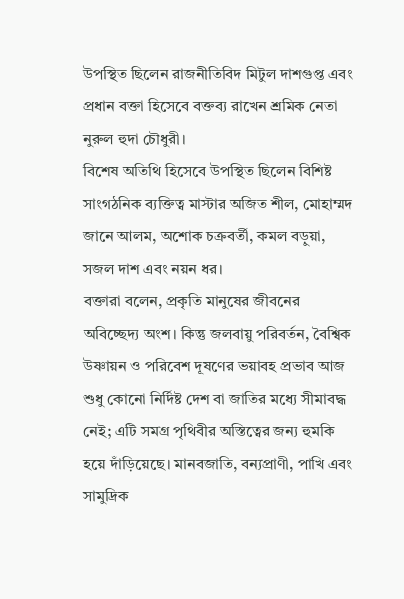উপস্থিত ছিলেন রাজনীতিবিদ মিটুল দাশগুপ্ত এবং প্রধান বক্তা হিসেবে বক্তব্য রাখেন শ্রমিক নেতা নুরুল হুদা চৌধুরী।
বিশেষ অতিথি হিসেবে উপস্থিত ছিলেন বিশিষ্ট সাংগঠনিক ব্যক্তিত্ব মাস্টার অজিত শীল, মোহাম্মদ জানে আলম, অশোক চক্রবর্তী, কমল বড়ুয়া, সজল দাশ এবং নয়ন ধর।
বক্তারা বলেন, প্রকৃতি মানুষের জীবনের অবিচ্ছেদ্য অংশ। কিন্তু জলবায়ু পরিবর্তন, বৈশ্বিক উষ্ণায়ন ও পরিবেশ দূষণের ভয়াবহ প্রভাব আজ শুধু কোনো নির্দিষ্ট দেশ বা জাতির মধ্যে সীমাবদ্ধ নেই; এটি সমগ্র পৃথিবীর অস্তিত্বের জন্য হুমকি হয়ে দাঁড়িয়েছে। মানবজাতি, বন্যপ্রাণী, পাখি এবং সামুদ্রিক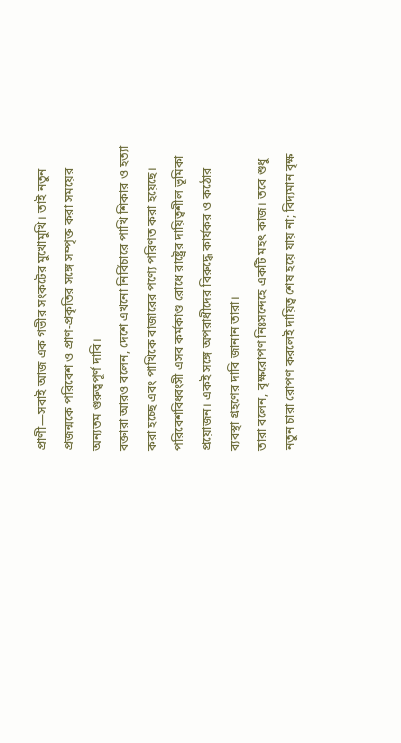প্রাণী—সবাই আজ এক গভীর সংকটের মুখোমুখি। তাই নতুন প্রজন্মকে পরিবেশ ও প্রাণ-প্রকৃতির সঙ্গে সম্পৃক্ত করা সময়ের অন্যতম গুরুত্বপূর্ণ দাবি।
বক্তারা আরও বলেন, দেশে এখনো নির্বিচারে পাখি শিকার ও হত্যা করা হচ্ছে এবং পাখিকে বাজারের পণ্যে পরিণত করা হয়েছে। পরিবেশবিধ্বংসী এসব কর্মকাণ্ড রোধে রাষ্ট্রের দায়িত্বশীল ভূমিকা প্রয়োজন। একই সঙ্গে অপরাধীদের বিরুদ্ধে কার্যকর ও কঠোর ব্যবস্থা গ্রহণের দাবি জানান তারা।
তারা বলেন, বৃক্ষরোপণ নিঃসন্দেহে একটি মহৎ কাজ। তবে শুধু নতুন চারা রোপণ করলেই দায়িত্ব শেষ হয়ে যায় না; বিদ্যমান বৃক্ষ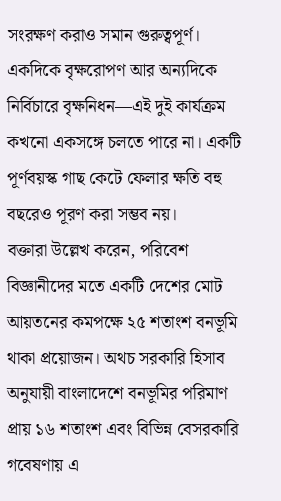সংরক্ষণ করাও সমান গুরুত্বপূর্ণ। একদিকে বৃক্ষরোপণ আর অন্যদিকে নির্বিচারে বৃক্ষনিধন—এই দুই কার্যক্রম কখনো একসঙ্গে চলতে পারে না। একটি পূর্ণবয়স্ক গাছ কেটে ফেলার ক্ষতি বহু বছরেও পূরণ করা সম্ভব নয়।
বক্তারা উল্লেখ করেন, পরিবেশ বিজ্ঞানীদের মতে একটি দেশের মোট আয়তনের কমপক্ষে ২৫ শতাংশ বনভূমি থাকা প্রয়োজন। অথচ সরকারি হিসাব অনুযায়ী বাংলাদেশে বনভূমির পরিমাণ প্রায় ১৬ শতাংশ এবং বিভিন্ন বেসরকারি গবেষণায় এ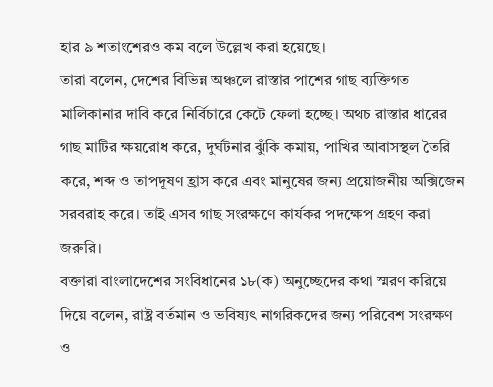হার ৯ শতাংশেরও কম বলে উল্লেখ করা হয়েছে।
তারা বলেন, দেশের বিভিন্ন অঞ্চলে রাস্তার পাশের গাছ ব্যক্তিগত মালিকানার দাবি করে নির্বিচারে কেটে ফেলা হচ্ছে। অথচ রাস্তার ধারের গাছ মাটির ক্ষয়রোধ করে, দুর্ঘটনার ঝুঁকি কমায়, পাখির আবাসস্থল তৈরি করে, শব্দ ও তাপদূষণ হ্রাস করে এবং মানুষের জন্য প্রয়োজনীয় অক্সিজেন সরবরাহ করে। তাই এসব গাছ সংরক্ষণে কার্যকর পদক্ষেপ গ্রহণ করা জরুরি।
বক্তারা বাংলাদেশের সংবিধানের ১৮(ক) অনুচ্ছেদের কথা স্মরণ করিয়ে দিয়ে বলেন, রাষ্ট্র বর্তমান ও ভবিষ্যৎ নাগরিকদের জন্য পরিবেশ সংরক্ষণ ও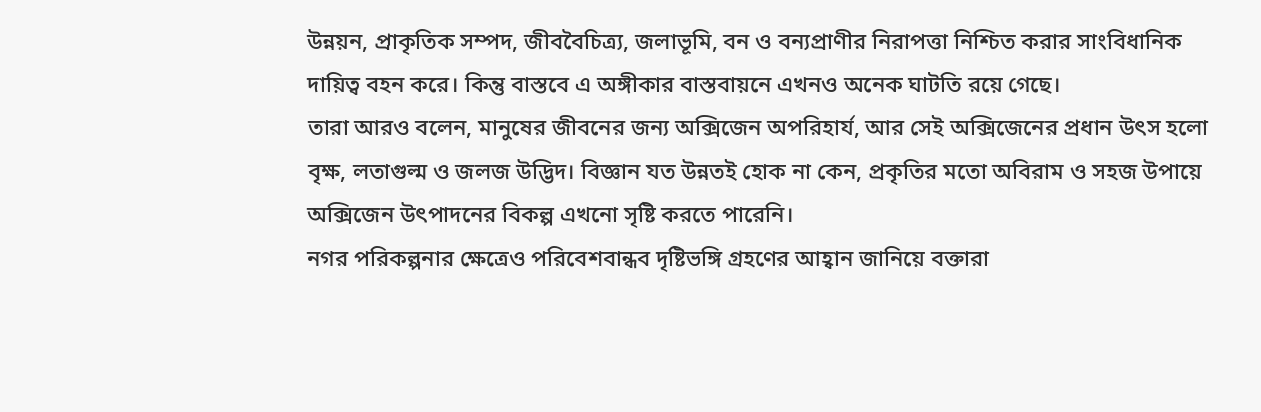উন্নয়ন, প্রাকৃতিক সম্পদ, জীববৈচিত্র্য, জলাভূমি, বন ও বন্যপ্রাণীর নিরাপত্তা নিশ্চিত করার সাংবিধানিক দায়িত্ব বহন করে। কিন্তু বাস্তবে এ অঙ্গীকার বাস্তবায়নে এখনও অনেক ঘাটতি রয়ে গেছে।
তারা আরও বলেন, মানুষের জীবনের জন্য অক্সিজেন অপরিহার্য, আর সেই অক্সিজেনের প্রধান উৎস হলো বৃক্ষ, লতাগুল্ম ও জলজ উদ্ভিদ। বিজ্ঞান যত উন্নতই হোক না কেন, প্রকৃতির মতো অবিরাম ও সহজ উপায়ে অক্সিজেন উৎপাদনের বিকল্প এখনো সৃষ্টি করতে পারেনি।
নগর পরিকল্পনার ক্ষেত্রেও পরিবেশবান্ধব দৃষ্টিভঙ্গি গ্রহণের আহ্বান জানিয়ে বক্তারা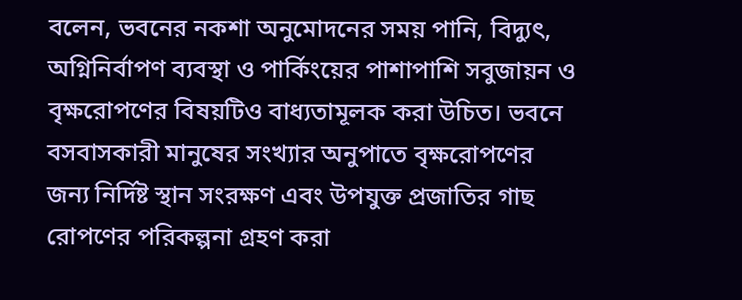বলেন, ভবনের নকশা অনুমোদনের সময় পানি, বিদ্যুৎ, অগ্নিনির্বাপণ ব্যবস্থা ও পার্কিংয়ের পাশাপাশি সবুজায়ন ও বৃক্ষরোপণের বিষয়টিও বাধ্যতামূলক করা উচিত। ভবনে বসবাসকারী মানুষের সংখ্যার অনুপাতে বৃক্ষরোপণের জন্য নির্দিষ্ট স্থান সংরক্ষণ এবং উপযুক্ত প্রজাতির গাছ রোপণের পরিকল্পনা গ্রহণ করা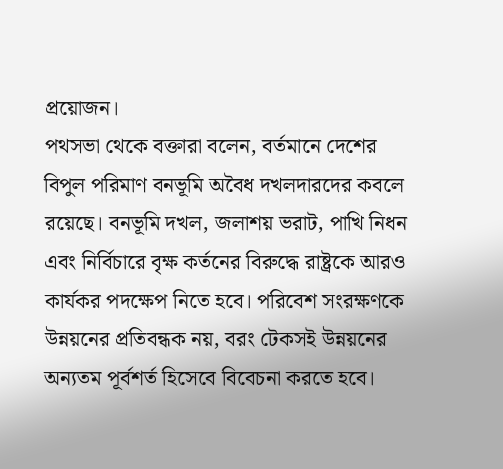প্রয়োজন।
পথসভা থেকে বক্তারা বলেন, বর্তমানে দেশের বিপুল পরিমাণ বনভূমি অবৈধ দখলদারদের কবলে রয়েছে। বনভূমি দখল, জলাশয় ভরাট, পাখি নিধন এবং নির্বিচারে বৃক্ষ কর্তনের বিরুদ্ধে রাষ্ট্রকে আরও কার্যকর পদক্ষেপ নিতে হবে। পরিবেশ সংরক্ষণকে উন্নয়নের প্রতিবন্ধক নয়, বরং টেকসই উন্নয়নের অন্যতম পূর্বশর্ত হিসেবে বিবেচনা করতে হবে।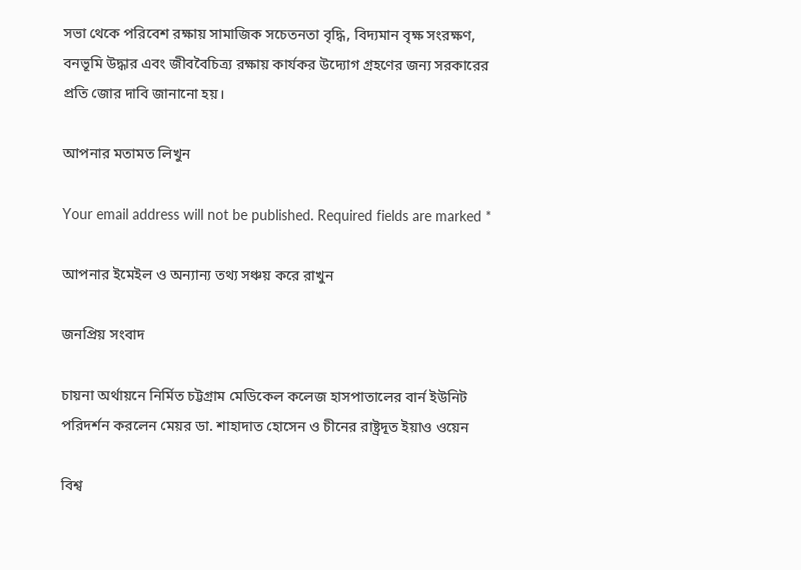সভা থেকে পরিবেশ রক্ষায় সামাজিক সচেতনতা বৃদ্ধি, বিদ্যমান বৃক্ষ সংরক্ষণ, বনভূমি উদ্ধার এবং জীববৈচিত্র্য রক্ষায় কার্যকর উদ্যোগ গ্রহণের জন্য সরকারের প্রতি জোর দাবি জানানো হয়।

আপনার মতামত লিখুন

Your email address will not be published. Required fields are marked *

আপনার ইমেইল ও অন্যান্য তথ্য সঞ্চয় করে রাখুন

জনপ্রিয় সংবাদ

চায়না অর্থায়নে নির্মিত চট্টগ্রাম মেডিকেল কলেজ হাসপাতালের বার্ন ইউনিট পরিদর্শন করলেন মেয়র ডা. শাহাদাত হোসেন ও চীনের রাষ্ট্রদূত ইয়াও ওয়েন

বিশ্ব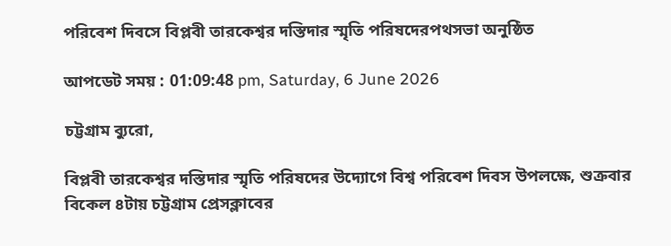পরিবেশ দিবসে বিপ্লবী তারকেশ্বর দস্তিদার স্মৃতি পরিষদেরপথসভা অনুষ্ঠিত

আপডেট সময় : 01:09:48 pm, Saturday, 6 June 2026

চট্টগ্রাম ব্যুরো,

বিপ্লবী তারকেশ্বর দস্তিদার স্মৃতি পরিষদের উদ্যোগে বিশ্ব পরিবেশ দিবস উপলক্ষে, শুক্রবার বিকেল ৪টায় চট্টগ্রাম প্রেসক্লাবের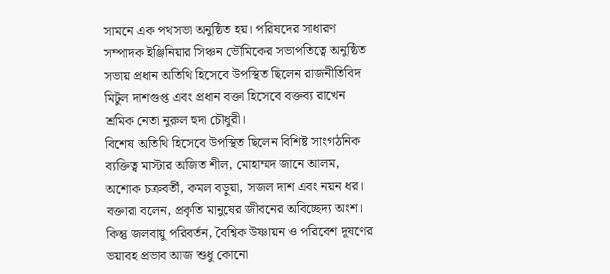সামনে এক পথসভা অনুষ্ঠিত হয়। পরিষদের সাধারণ সম্পাদক ইঞ্জিনিয়ার সিঞ্চন ভৌমিকের সভাপতিত্বে অনুষ্ঠিত সভায় প্রধান অতিথি হিসেবে উপস্থিত ছিলেন রাজনীতিবিদ মিটুল দাশগুপ্ত এবং প্রধান বক্তা হিসেবে বক্তব্য রাখেন শ্রমিক নেতা নুরুল হুদা চৌধুরী।
বিশেষ অতিথি হিসেবে উপস্থিত ছিলেন বিশিষ্ট সাংগঠনিক ব্যক্তিত্ব মাস্টার অজিত শীল, মোহাম্মদ জানে আলম, অশোক চক্রবর্তী, কমল বড়ুয়া, সজল দাশ এবং নয়ন ধর।
বক্তারা বলেন, প্রকৃতি মানুষের জীবনের অবিচ্ছেদ্য অংশ। কিন্তু জলবায়ু পরিবর্তন, বৈশ্বিক উষ্ণায়ন ও পরিবেশ দূষণের ভয়াবহ প্রভাব আজ শুধু কোনো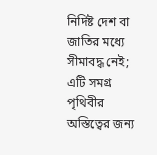নির্দিষ্ট দেশ বা জাতির মধ্যে সীমাবদ্ধ নেই; এটি সমগ্র পৃথিবীর অস্তিত্বের জন্য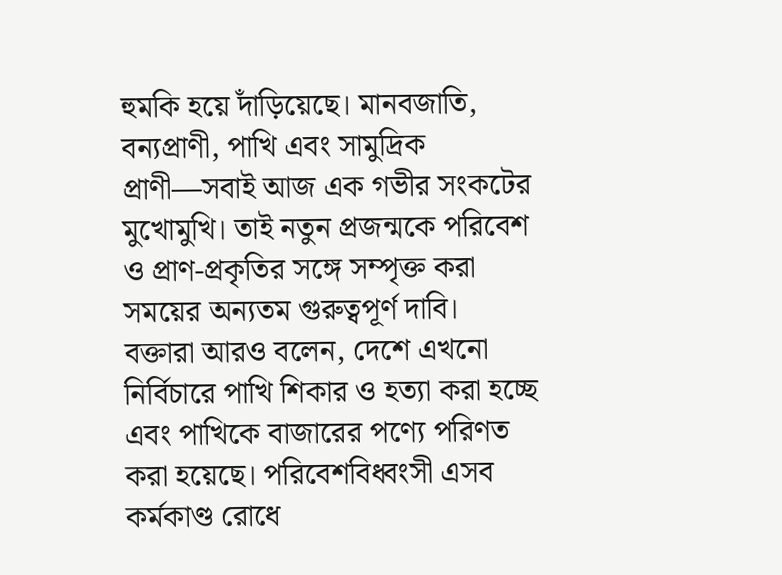হুমকি হয়ে দাঁড়িয়েছে। মানবজাতি, বন্যপ্রাণী, পাখি এবং সামুদ্রিক প্রাণী—সবাই আজ এক গভীর সংকটের মুখোমুখি। তাই নতুন প্রজন্মকে পরিবেশ ও প্রাণ-প্রকৃতির সঙ্গে সম্পৃক্ত করা সময়ের অন্যতম গুরুত্বপূর্ণ দাবি।
বক্তারা আরও বলেন, দেশে এখনো নির্বিচারে পাখি শিকার ও হত্যা করা হচ্ছে এবং পাখিকে বাজারের পণ্যে পরিণত করা হয়েছে। পরিবেশবিধ্বংসী এসব কর্মকাণ্ড রোধে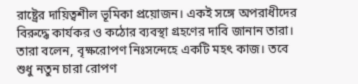রাষ্ট্রের দায়িত্বশীল ভূমিকা প্রয়োজন। একই সঙ্গে অপরাধীদের বিরুদ্ধে কার্যকর ও কঠোর ব্যবস্থা গ্রহণের দাবি জানান তারা।
তারা বলেন, বৃক্ষরোপণ নিঃসন্দেহে একটি মহৎ কাজ। তবে শুধু নতুন চারা রোপণ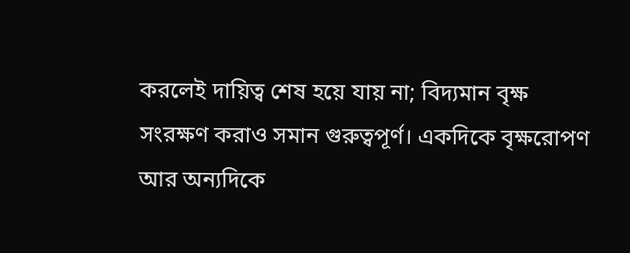করলেই দায়িত্ব শেষ হয়ে যায় না; বিদ্যমান বৃক্ষ সংরক্ষণ করাও সমান গুরুত্বপূর্ণ। একদিকে বৃক্ষরোপণ আর অন্যদিকে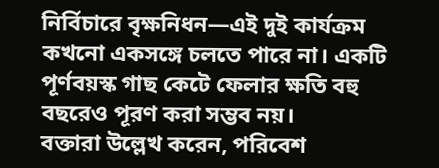নির্বিচারে বৃক্ষনিধন—এই দুই কার্যক্রম কখনো একসঙ্গে চলতে পারে না। একটি পূর্ণবয়স্ক গাছ কেটে ফেলার ক্ষতি বহু বছরেও পূরণ করা সম্ভব নয়।
বক্তারা উল্লেখ করেন, পরিবেশ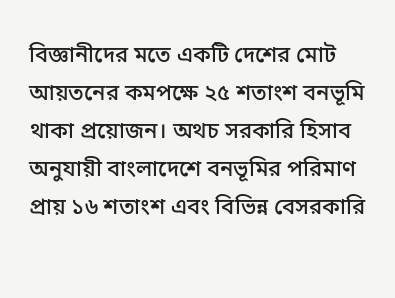বিজ্ঞানীদের মতে একটি দেশের মোট আয়তনের কমপক্ষে ২৫ শতাংশ বনভূমি থাকা প্রয়োজন। অথচ সরকারি হিসাব অনুযায়ী বাংলাদেশে বনভূমির পরিমাণ প্রায় ১৬ শতাংশ এবং বিভিন্ন বেসরকারি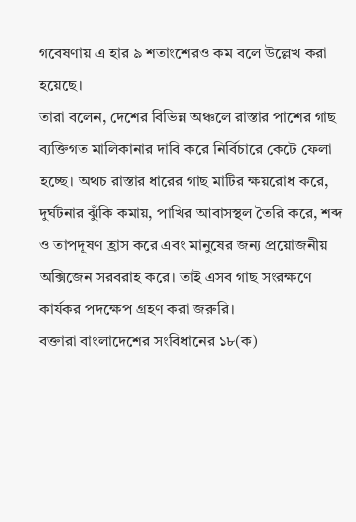গবেষণায় এ হার ৯ শতাংশেরও কম বলে উল্লেখ করা হয়েছে।
তারা বলেন, দেশের বিভিন্ন অঞ্চলে রাস্তার পাশের গাছ ব্যক্তিগত মালিকানার দাবি করে নির্বিচারে কেটে ফেলা হচ্ছে। অথচ রাস্তার ধারের গাছ মাটির ক্ষয়রোধ করে, দুর্ঘটনার ঝুঁকি কমায়, পাখির আবাসস্থল তৈরি করে, শব্দ ও তাপদূষণ হ্রাস করে এবং মানুষের জন্য প্রয়োজনীয় অক্সিজেন সরবরাহ করে। তাই এসব গাছ সংরক্ষণে কার্যকর পদক্ষেপ গ্রহণ করা জরুরি।
বক্তারা বাংলাদেশের সংবিধানের ১৮(ক)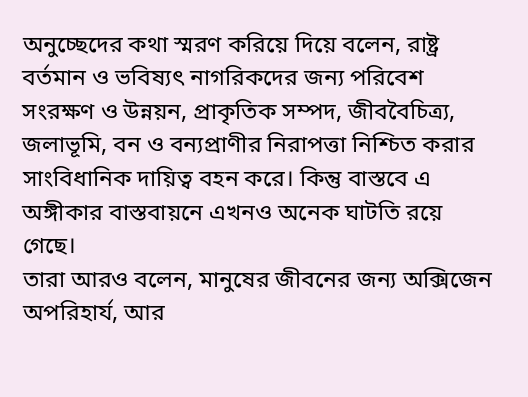অনুচ্ছেদের কথা স্মরণ করিয়ে দিয়ে বলেন, রাষ্ট্র বর্তমান ও ভবিষ্যৎ নাগরিকদের জন্য পরিবেশ সংরক্ষণ ও উন্নয়ন, প্রাকৃতিক সম্পদ, জীববৈচিত্র্য, জলাভূমি, বন ও বন্যপ্রাণীর নিরাপত্তা নিশ্চিত করার সাংবিধানিক দায়িত্ব বহন করে। কিন্তু বাস্তবে এ অঙ্গীকার বাস্তবায়নে এখনও অনেক ঘাটতি রয়ে গেছে।
তারা আরও বলেন, মানুষের জীবনের জন্য অক্সিজেন অপরিহার্য, আর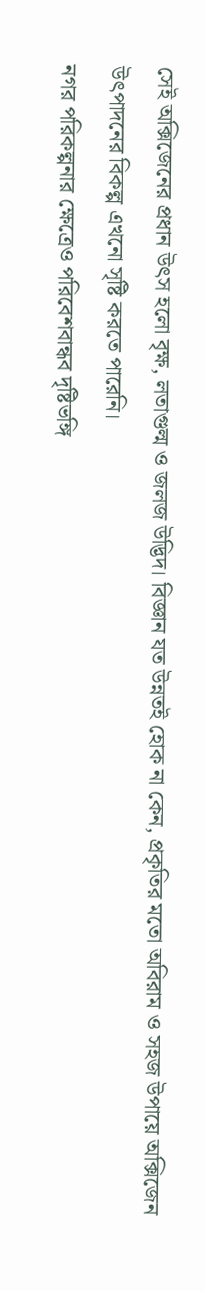সেই অক্সিজেনের প্রধান উৎস হলো বৃক্ষ, লতাগুল্ম ও জলজ উদ্ভিদ। বিজ্ঞান যত উন্নতই হোক না কেন, প্রকৃতির মতো অবিরাম ও সহজ উপায়ে অক্সিজেন উৎপাদনের বিকল্প এখনো সৃষ্টি করতে পারেনি।
নগর পরিকল্পনার ক্ষেত্রেও পরিবেশবান্ধব দৃষ্টিভঙ্গি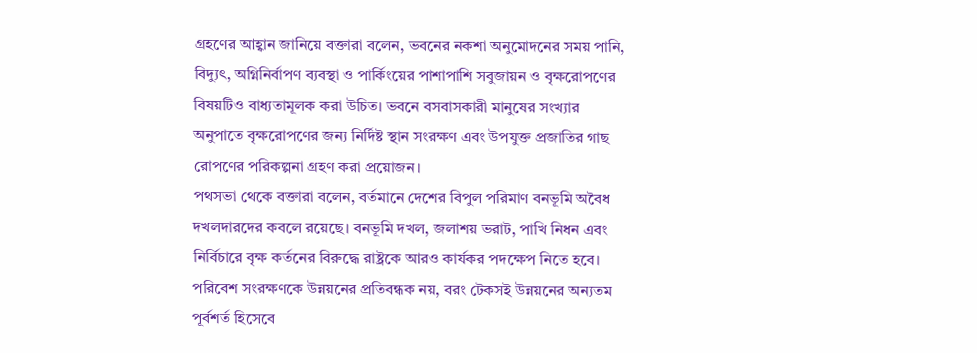গ্রহণের আহ্বান জানিয়ে বক্তারা বলেন, ভবনের নকশা অনুমোদনের সময় পানি, বিদ্যুৎ, অগ্নিনির্বাপণ ব্যবস্থা ও পার্কিংয়ের পাশাপাশি সবুজায়ন ও বৃক্ষরোপণের বিষয়টিও বাধ্যতামূলক করা উচিত। ভবনে বসবাসকারী মানুষের সংখ্যার অনুপাতে বৃক্ষরোপণের জন্য নির্দিষ্ট স্থান সংরক্ষণ এবং উপযুক্ত প্রজাতির গাছ রোপণের পরিকল্পনা গ্রহণ করা প্রয়োজন।
পথসভা থেকে বক্তারা বলেন, বর্তমানে দেশের বিপুল পরিমাণ বনভূমি অবৈধ দখলদারদের কবলে রয়েছে। বনভূমি দখল, জলাশয় ভরাট, পাখি নিধন এবং নির্বিচারে বৃক্ষ কর্তনের বিরুদ্ধে রাষ্ট্রকে আরও কার্যকর পদক্ষেপ নিতে হবে। পরিবেশ সংরক্ষণকে উন্নয়নের প্রতিবন্ধক নয়, বরং টেকসই উন্নয়নের অন্যতম পূর্বশর্ত হিসেবে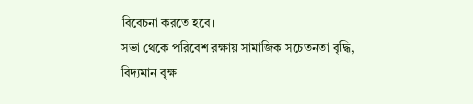বিবেচনা করতে হবে।
সভা থেকে পরিবেশ রক্ষায় সামাজিক সচেতনতা বৃদ্ধি, বিদ্যমান বৃক্ষ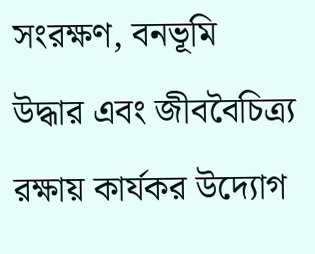সংরক্ষণ, বনভূমি উদ্ধার এবং জীববৈচিত্র্য রক্ষায় কার্যকর উদ্যোগ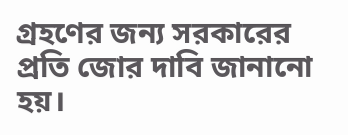গ্রহণের জন্য সরকারের প্রতি জোর দাবি জানানো হয়।